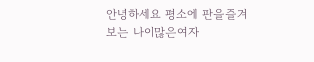안녕하세요 평소에 판을즐겨보는 나이많은여자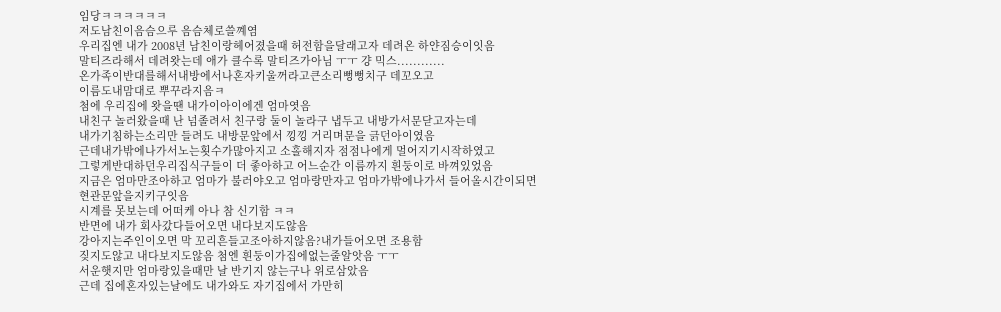임당ㅋㅋㅋㅋㅋㅋ
저도남친이음슴으루 음슴체로쓸꼐염
우리집엔 내가 2008년 남친이랑헤어졌을때 허전함을달래고자 데려온 하얀짐승이잇음
말티즈라해서 데려왓는데 애가 클수록 말티즈가아님 ㅜㅜ 걍 믹스............
온가족이반대를해서내방에서나혼자키울꺼라고큰소리뻥뻥치구 데꼬오고
이름도내맘대로 뿌꾸라지음ㅋ
첨에 우리집에 왓을땐 내가이아이에겐 엄마엿음
내친구 놀러왔을때 난 넘졸려서 친구랑 둘이 놀라구 냅두고 내방가서문닫고자는데
내가기침하는소리만 들려도 내방문앞에서 낑낑 거리며문을 긁던아이였음
근데내가밖에나가서노는횟수가많아지고 소홀해지자 점점나에게 멀어지기시작하였고
그렇게반대하던우리집식구들이 더 좋아하고 어느순간 이름까지 흰둥이로 바껴있었음
지금은 엄마만조아하고 엄마가 불러야오고 엄마랑만자고 엄마가밖에나가서 들어올시간이되면
현관문앞을지키구잇음
시계를 못보는데 어떠케 아나 참 신기함 ㅋㅋ
반면에 내가 회사갔다들어오면 내다보지도않음
강아지는주인이오면 막 꼬리흔들고조아하지않음?내가들어오면 조용함
짖지도않고 내다보지도않음 첨엔 흰둥이가집에없는줄알앗음 ㅜㅜ
서운햇지만 엄마랑있을때만 날 반기지 않는구나 위로삼았음
근데 집에혼자있는날에도 내가와도 자기집에서 가만히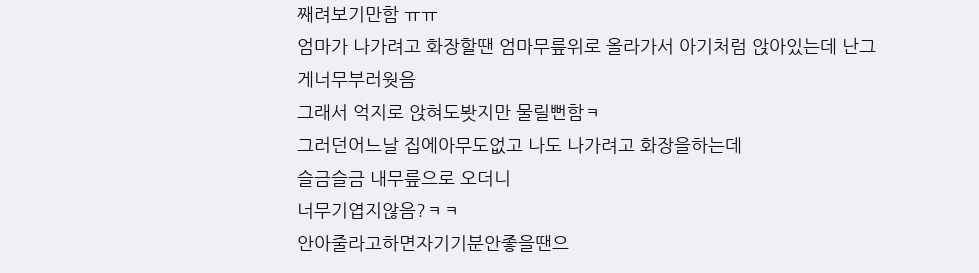째려보기만함 ㅠㅠ
엄마가 나가려고 화장할땐 엄마무릎위로 올라가서 아기처럼 앉아있는데 난그게너무부러웟음
그래서 억지로 앉혀도봣지만 물릴뻔함ㅋ
그러던어느날 집에아무도없고 나도 나가려고 화장을하는데
슬금슬금 내무릎으로 오더니
너무기엽지않음?ㅋㅋ
안아줄라고하면자기기분안좋을땐으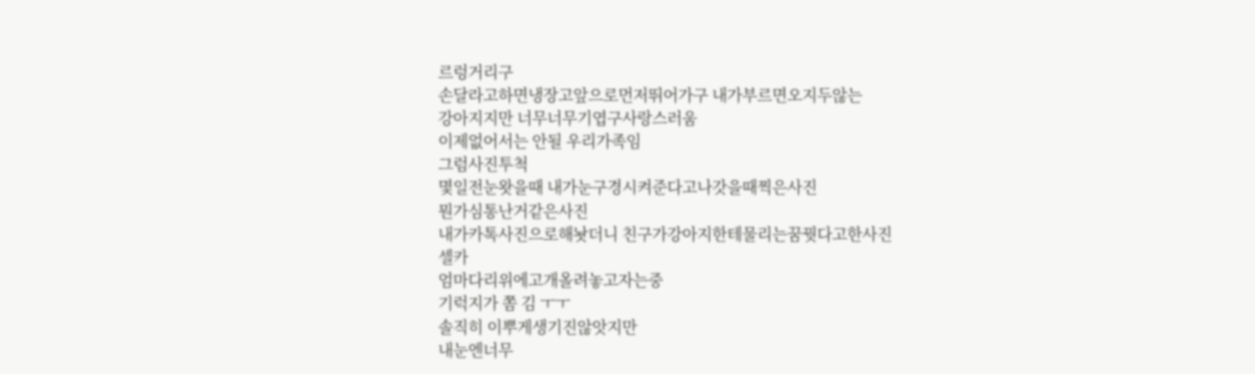르렁거리구
손달라고하면냉장고앞으로먼저뛰어가구 내가부르면오지두않는
강아지지만 너무너무기엽구사랑스러움
이제없어서는 안될 우리가족임
그럼사진투척
몇일전눈왓을때 내가눈구경시켜준다고나갓을때찍은사진
뭔가심통난거같은사진
내가카톡사진으로해놧더니 친구가강아지한테물리는꿈꿧다고한사진
셀카
엄마다리위에고개올려놓고자는중
기럭지가 쫌 김 ㅜㅜ
솔직히 이뿌게생기진않앗지만
내눈엔너무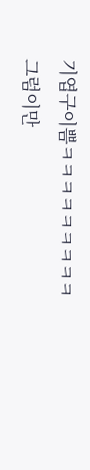기엽구이쁨ㅋㅋㅋㅋㅋㅋㅋㅋㅋ
그럼이만